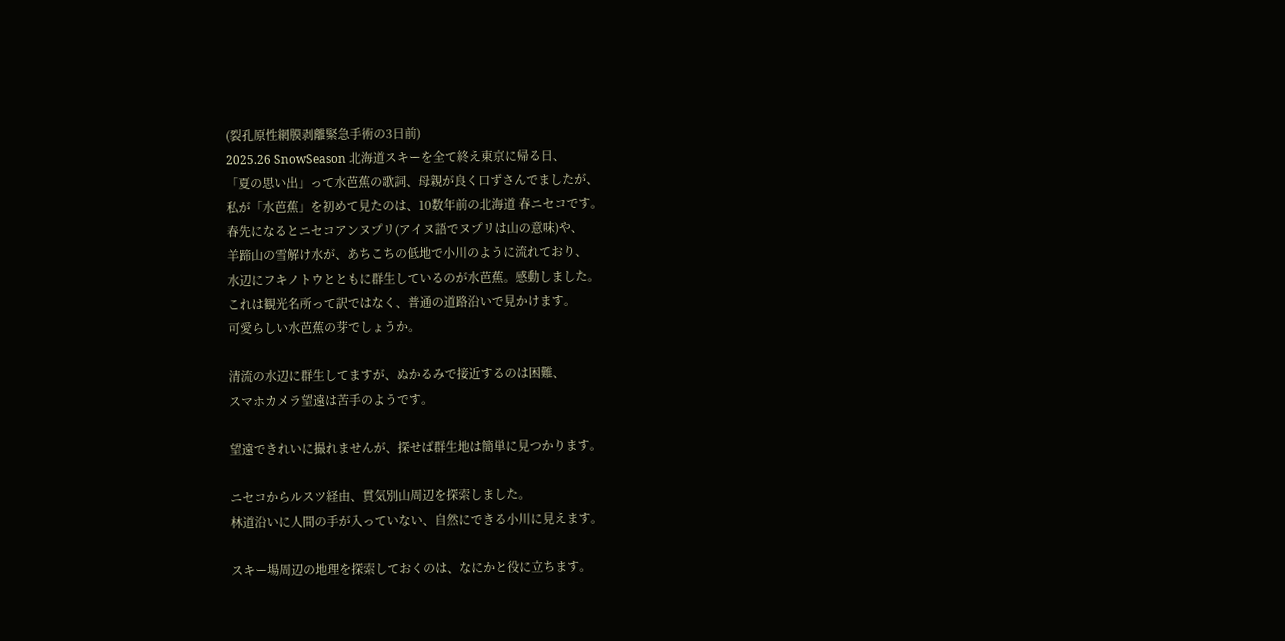(裂孔原性網膜剥離緊急手術の3日前)
2025.26 SnowSeason 北海道スキーを全て終え東京に帰る日、
「夏の思い出」って水芭蕉の歌詞、母親が良く口ずさんでましたが、
私が「水芭蕉」を初めて見たのは、10数年前の北海道 春ニセコです。
春先になるとニセコアンヌプリ(アイヌ語でヌプリは山の意味)や、
羊蹄山の雪解け水が、あちこちの低地で小川のように流れており、
水辺にフキノトウとともに群生しているのが水芭蕉。感動しました。
これは観光名所って訳ではなく、普通の道路沿いで見かけます。
可愛らしい水芭蕉の芽でしょうか。

清流の水辺に群生してますが、ぬかるみで接近するのは困難、
スマホカメラ望遠は苦手のようです。

望遠できれいに撮れませんが、探せば群生地は簡単に見つかります。

ニセコからルスツ経由、貫気別山周辺を探索しました。
林道沿いに人間の手が入っていない、自然にできる小川に見えます。

スキー場周辺の地理を探索しておくのは、なにかと役に立ちます。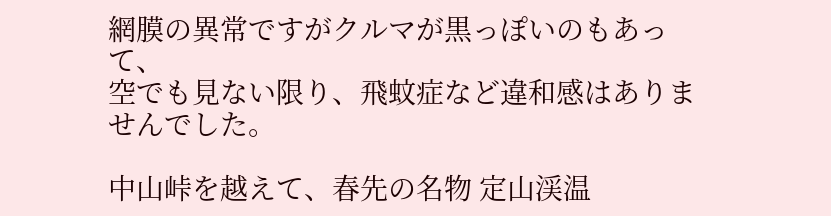網膜の異常ですがクルマが黒っぽいのもあって、
空でも見ない限り、飛蚊症など違和感はありませんでした。

中山峠を越えて、春先の名物 定山渓温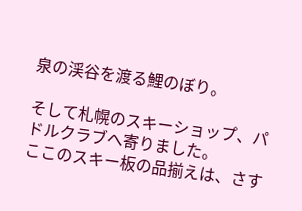泉の渓谷を渡る鯉のぼり。

そして札幌のスキーショップ、パドルクラブへ寄りました。
ここのスキー板の品揃えは、さす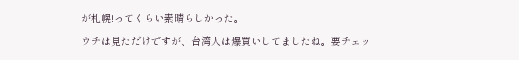が札幌!ってくらい素晴らしかった。
ウチは見ただけですが、台湾人は爆買いしてましたね。要チェッ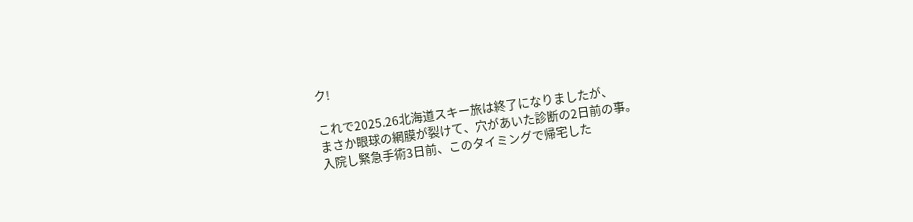ク!

これで2025.26北海道スキー旅は終了になりましたが、
まさか眼球の網膜が裂けて、穴があいた診断の2日前の事。
入院し緊急手術3日前、このタイミングで帰宅した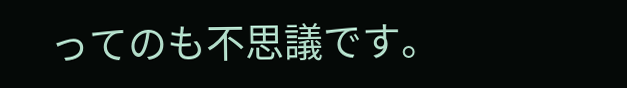ってのも不思議です。